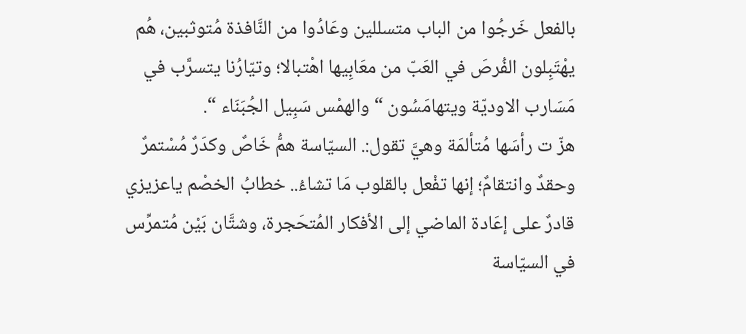بالفعل خَرجُوا من الباب متسللين وعَادُوا من النَّافذة مُتوثبين، هُم يهْتَبِلون الفُرصَ في العَبّ من معَابِيها اهْتبالا؛ وتيّارُنا يتسرَّب في مَسَارب الاوديّة ويتهامَسُون “والهمْس سَبِيل الجُبَنَاء “.
هزّ ت رأسَها مُتألمَة وهيَّ تقول:. السيّاسة همُّ خَاصٌ وكدَرٌ مُسْتمرٌ وحقدٌ وانتقامٌ؛ إنها تفْعل بالقلوب مَا تشاءُ.. خطابُ الخصْم ياعزيزي قادرٌ على إعَادة الماضي إلى الأفكار المُتحَجرة، وشتَّان بَيْن مُتمرِّس في السيّاسة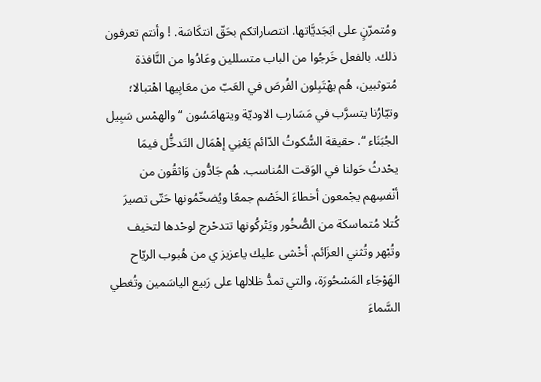ومُتمرّنٍ على ابَجَديَّاتها. انتصاراتكم بحَقّ انتكَاسَة. ǃ وأنتم تعرفون ذلك. بالفعل خَرجُوا من الباب متسللين وعَادُوا من النَّافذة مُتوثبين، هُم يهْتَبِلون الفُرصَ في العَبّ من معَابِيها اهْتبالا؛ وتيّارُنا يتسرَّب في مَسَارب الاوديّة ويتهامَسُون “والهمْس سَبِيل الجُبَنَاء “. حقيقة السُّكوتُ الدّائم يَعْنِي إهْمَال التَدخُّل فيمَا يحْدثُ حَولنا في الوَقت المُناسب. هُم جَادُّون وَاثقُون من أنْفسِهم يجْمعون أخطاءَ الخَصْم جمعًا ويُضخّمُونها حَتّى تصيرَ كُتلا مُتماسكة من الصُّخُور ويَتْركُونها تتدحْرج لوحْدها لتخيف وتُبْهر وتُثني العزَائم. أخْشى عليك ياعزيز ي من هُبوب الريّاح الهَوْجَاء المَسْحُورَة، والتي تمدُّ ظلالها على رَبيع الياسَمين وتُغطي السَّماءَ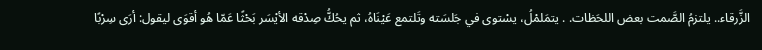الزَّرقاء.. يلتزمُ الصَّمت بعض اللحَظات. . يتمَلمْلُ، يسْتوى في جَلسَته وتَلتمع عَيْنَاهُ، ثم يحُكُّ صِدْقه الأيْسَر بَحْثًا عَمّا هُو أقوَى ليقول: أرَى سِرْبًا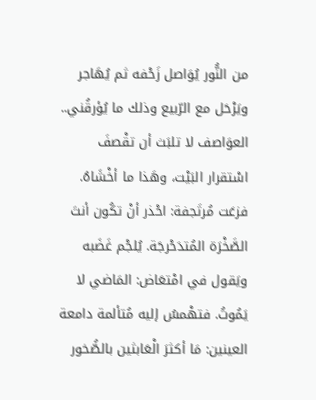من النُّور يُوَاصل زَحْفه ثم يُهَاجر ويَرْحَل مع الرّبيع وذلك ما يُؤرقُني.. العوَاصف لا تلبَث أن تقْصفَ اسْتقرار البَيْت، وهَذا ما أخْشَاهُ. فزعَت مُرتَجفة: احْذر أنْ تكُون أنتَ الصَّخْرَة المُتدَحْرجَة. يُلجْم غَضَبه ويَقول في امْتعَاض: المَاضي لا يَمُوتُ. فتهْمسُ إليه مُتألمة دامعة العينين: مَا أكثرَ الْعَابثين بالصُّخور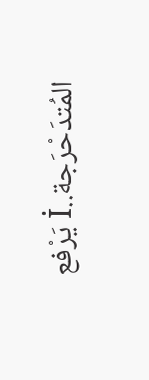المُتدَحْرَجة..İ يَرْفع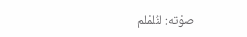صوْته: لنُلمْلم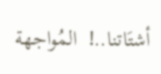أشتَاتنا..ǃ المُواجهة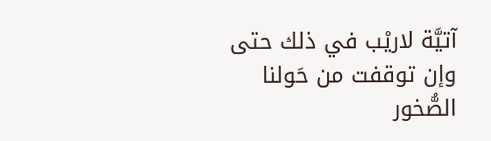آتيَّة لاريْب في ذلك حتى وإن توقفت من حَولنا الصُّخور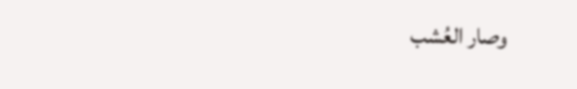وصار العُشب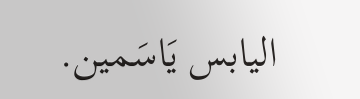اليابس يَاسَمين.